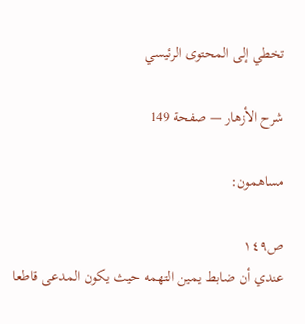تخطي إلى المحتوى الرئيسي

شرح الأزهار — صفحة 149

مساهمون:

ص١٤٩
عندي أن ضابط يمين التهمه حيث يكون المدعى قاطعا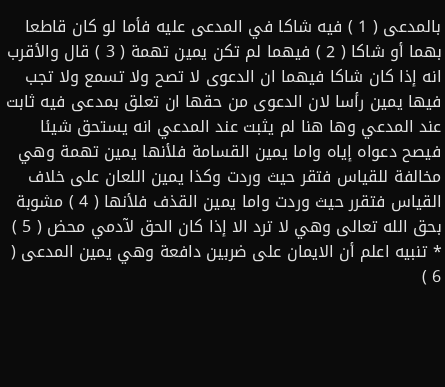بالمدعى ( 1 ) فيه شاكا في المدعى عليه فأما لو كان قاطعا بهما أو شاكا ( 2 ) فيهما لم تكن يمين تهمة ( 3 ) قال والأقرب انه إذا كان شاكا فيهما ان الدعوى لا تصح ولا تسمع ولا تجب فيها يمين رأسا لان الدعوى من حقها ان تعلق بمدعى فيه ثابت عند المدعي وها هنا لم يثبت عند المدعي انه يستحق شيئا فيصح دعواه إياه واما يمين القسامة فلأنها يمين تهمة وهي مخالفة للقياس فتقر حيث وردت وكذا يمين اللعان على خلاف القياس فتقرر حيث وردت واما يمين القذف فلأنها ( 4 ) مشوبة بحق الله تعالى وهي لا ترد الا إذا كان الحق لآدمي محض ( 5 ) * تنبيه اعلم أن الايمان على ضربين دافعة وهي يمين المدعى ( 6 )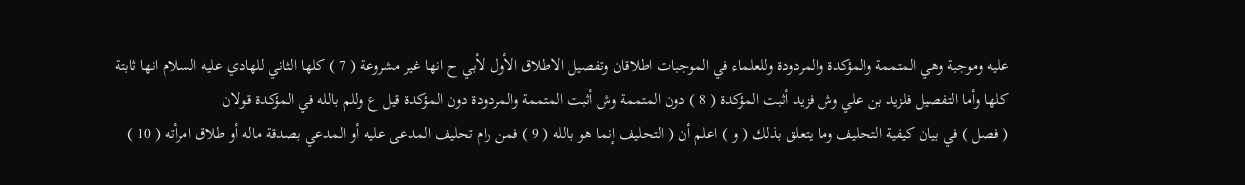عليه وموجبة وهي المتممة والمؤكدة والمردودة وللعلماء في الموجبات اطلاقان وتفصيل الاطلاق الأول لأبي ح انها غير مشروعة ( 7 ) كلها الثاني للهادي عليه السلام انها ثابتة كلها وأما التفصيل فلزيد بن علي وش فزيد أثبت المؤكدة ( 8 ) دون المتممة وش أثبت المتممة والمردودة دون المؤكدة قيل ع وللم بالله في المؤكدة قولان
( فصل ) في بيان كيفية التحليف وما يتعلق بذلك ( و ) اعلم أن ( التحليف إنما هو بالله ( 9 ) فمن رام تحليف المدعى عليه أو المدعي بصدقة ماله أو طلاق امرأته ( 10 )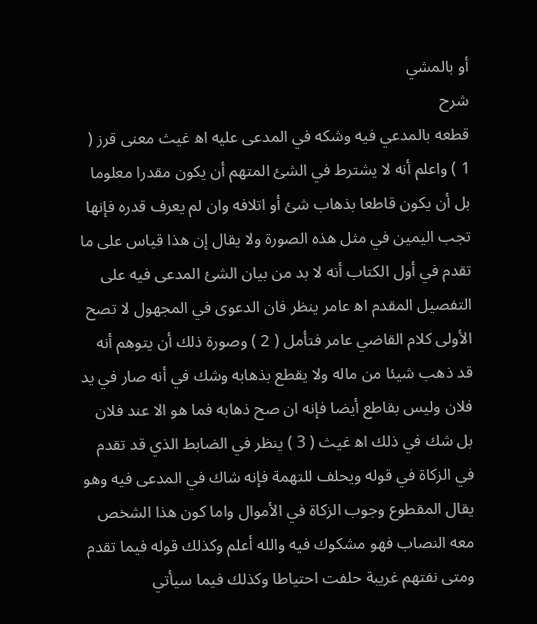أو بالمشي
شرح
قطعه بالمدعي فيه وشكه في المدعى عليه اه‍ غيث معنى قرز ( 1 ) واعلم أنه لا يشترط في الشئ المتهم أن يكون مقدرا معلوما بل أن يكون قاطعا بذهاب شئ أو اتلافه وان لم يعرف قدره فإنها تجب اليمين في مثل هذه الصورة ولا يقال إن هذا قياس على ما تقدم في أول الكتاب أنه لا بد من بيان الشئ المدعى فيه على التفصيل المقدم اه‍ عامر ينظر فان الدعوى في المجهول لا تصح الأولى كلام القاضي عامر فتأمل ( 2 ) وصورة ذلك أن يتوهم أنه قد ذهب شيئا من ماله ولا يقطع بذهابه وشك في أنه صار في يد فلان وليس بقاطع أيضا فإنه ان صح ذهابه فما هو الا عند فلان بل شك في ذلك اه‍ غيث ( 3 ) ينظر في الضابط الذي قد تقدم في الزكاة في قوله ويحلف للتهمة فإنه شاك في المدعى فيه وهو يقال المقطوع وجوب الزكاة في الأموال واما كون هذا الشخص معه النصاب فهو مشكوك فيه والله أعلم وكذلك قوله فيما تقدم ومتى نفتهم غريبة حلفت احتياطا وكذلك فيما سيأتي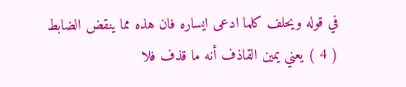في قوله ويحلف كلما ادعى ايساره فان هذه مما ينقض الضابط ( 4 ) يعني يمين القاذف أنه ما قذف فلا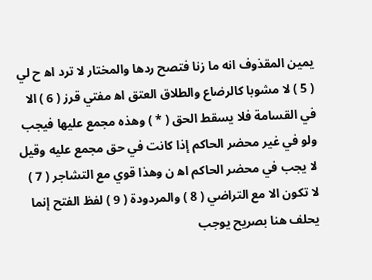يمين المقذوف انه ما زنا فتصح ردها والمختار لا ترد اه‍ ح لي ( 5 ) لا مشوبا كالرضاع والطلاق العتق اه‍ مفتي قرز ( 6 ) الا في القسامة فلا يسقط الحق ( * ) وهذه مجمع عليها فيجب ولو في غير محضر الحاكم إذا كانت في حق مجمع عليه وقيل لا يجب في محضر الحاكم اه‍ ن وهذا قوي مع التشاجر ( 7 ) لا تكون الا مع التراضي ( 8 ) والمردودة ( 9 ) لفظ الفتح إنما يحلف هنا بصريح يوجب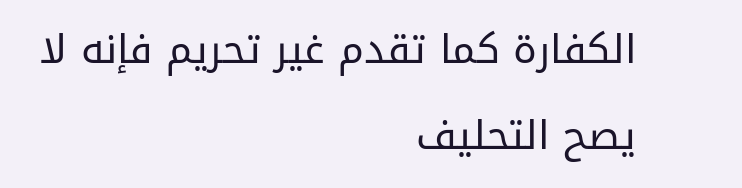الكفارة كما تقدم غير تحريم فإنه لا يصح التحليف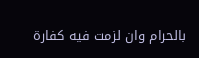بالحرام وان لزمت فيه كفارة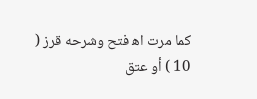كما مرت اه‍ فتح وشرحه قرز ( 10 ) أو عتق